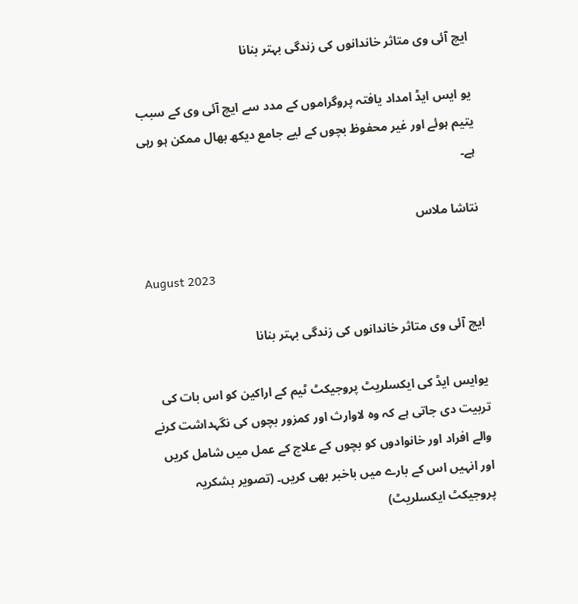ایچ آئی وی متاثر خاندانوں کی زندگی بہتر بنانا

یو ایس ایڈ امداد یافتہ پروگراموں کے مدد سے ایچ آئی وی کے سبب یتیم ہوئے اور غیر محفوظ بچوں کے لیے جامع دیکھ بھال ممکن ہو رہی ہے۔

نتاشا ملاس

August 2023

ایچ آئی وی متاثر خاندانوں کی زندگی بہتر بنانا

یوایس ایڈ کی ایکسلریٹ پروجیکٹ ٹیم کے اراکین کو اس بات کی تربیت دی جاتی ہے کہ وہ لاوارث اور کمزور بچوں کی نگہداشت کرنے والے افراد اور خانوادوں کو بچوں کے علاج کے عمل میں شامل کریں اور انہیں اس کے بارے میں باخبر بھی کریں۔ (تصویر بشکریہ پروجیکٹ ایکسلریٹ)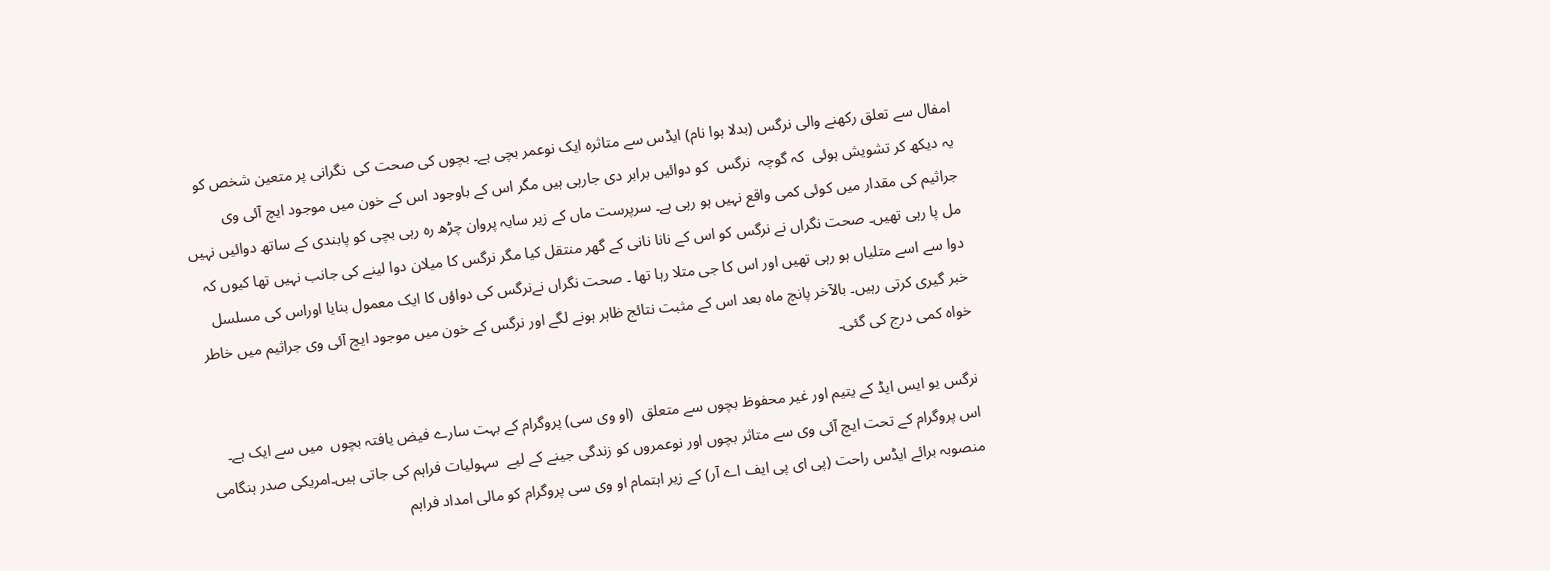امفال سے تعلق رکھنے والی نرگس (بدلا ہوا نام) ایڈس سے متاثرہ ایک نوعمر بچی ہے۔ بچوں کی صحت کی  نگرانی پر متعین شخص کو یہ دیکھ کر تشویش ہوئی  کہ گوچہ  نرگس  کو دوائیں برابر دی جارہی ہیں مگر اس کے باوجود اس کے خون میں موجود ایچ آئی وی جراثیم کی مقدار میں کوئی کمی واقع نہیں ہو رہی ہے۔ سرپرست ماں کے زیر سایہ پروان چڑھ رہ رہی بچی کو پابندی کے ساتھ دوائیں نہیں مل پا رہی تھیں۔ صحت نگراں نے نرگس کو اس کے نانا نانی کے گھر منتقل کیا مگر نرگس کا میلان دوا لینے کی جانب نہیں تھا کیوں کہ دوا سے اسے متلیاں ہو رہی تھیں اور اس کا جی متلا رہا تھا ۔ صحت نگراں نےنرگس کی دواؤں کا ایک معمول بنایا اوراس کی مسلسل خبر گیری کرتی رہیں۔ بالآخر پانچ ماہ بعد اس کے مثبت نتائج ظاہر ہونے لگے اور نرگس کے خون میں موجود ایچ آئی وی جراثیم میں خاطر خواہ کمی درج کی گئی۔

نرگس یو ایس ایڈ کے یتیم اور غیر محفوظ بچوں سے متعلق  (او وی سی) پروگرام کے بہت سارے فیض یافتہ بچوں  میں سے ایک ہے۔ اس پروگرام کے تحت ایچ آئی وی سے متاثر بچوں اور نوعمروں کو زندگی جینے کے لیے  سہولیات فراہم کی جاتی ہیں۔امریکی صدر ہنگامی منصوبہ برائے ایڈس راحت (پی ای پی ایف اے آر) کے زیر اہتمام او وی سی پروگرام کو مالی امداد فراہم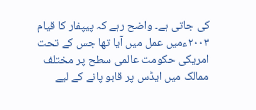کی جاتی ہے۔ واضح رہے کہ پیپفار کا قیام ۲۰۰۳ءمیں عمل میں آیا تھا جس کے تحت امریکی حکومت عالمی سطح پر مختلف ممالک میں ایڈس پر قابو پانے کے لیے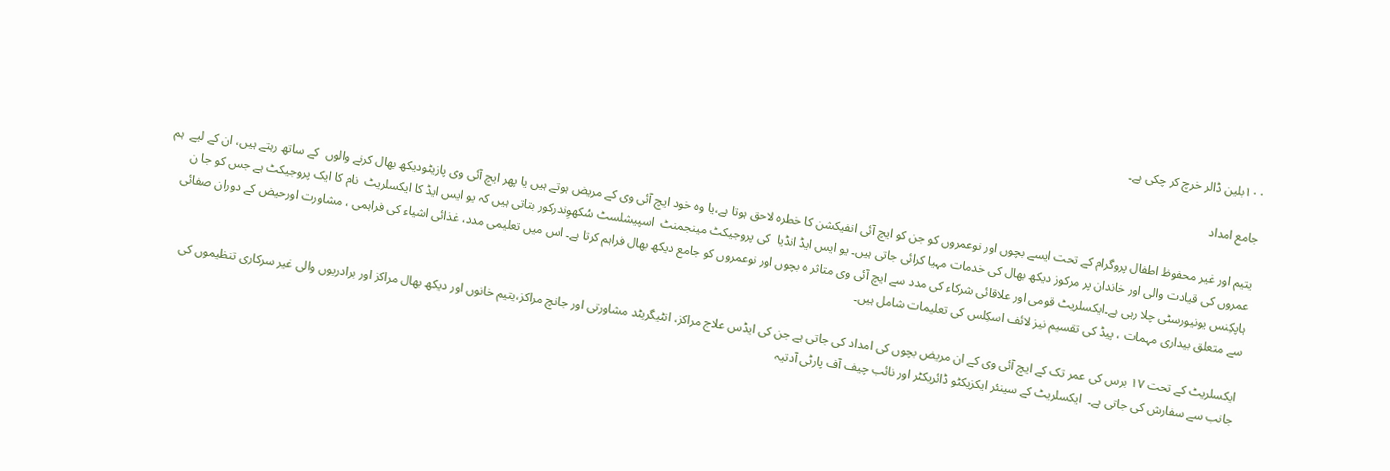۱۰۰بلین ڈالر خرچ کر چکی ہے۔

جامع امداد

یتیم اور غیر محفوظ اطفال پروگرام کے تحت ایسے بچوں اور نوعمروں کو جن کو ایچ آئی انفیکشن کا خطرہ لاحق ہوتا ہے،یا وہ خود ایچ آئی وی کے مریض ہوتے ہیں یا پھر ایچ آئی وی پازیٹودیکھ بھال کرنے والوں  کے ساتھ رہتے ہیں، ان کے لیے  ہم عمروں کی قیادت والی اور خاندان پر مرکوز دیکھ بھال کی خدمات مہیا کرائی جاتی ہیں۔ یو ایس ایڈ انڈیا  کی پروجیکٹ مینجمنٹ  اسپیشلسٹ سُکھوِندرکور بتاتی ہیں کہ یو ایس ایڈ کا ایکسلریٹ  نام کا ایک پروجیکٹ ہے جس کو جا ن ہاپکِنس یونیورسٹی چلا رہی ہے۔ایکسلریٹ قومی اور علاقائی شرکاء کی مدد سے ایچ آئی وی متاثر ہ بچوں اور نوعمروں کو جامع دیکھ بھال فراہم کرتا ہے۔ اس میں تعلیمی مدد، غذائی اشیاء کی فراہمی ، مشاورت اورحیض کے دوران صفائی سے متعلق بیداری مہمات ، پیڈ کی تقسیم نیز لائف اسکِلس کی تعلیمات شامل ہیں۔

ایکسلریٹ کے تحت ۱۷ برس کی عمر تک کے ایچ آئی وی کے ان مریض بچوں کی امداد کی جاتی ہے جن کی ایڈس علاج مراکز، انٹیگریٹد مشاورتی اور جانچ مراکز،یتیم خانوں اور دیکھ بھال مراکز اور برادریوں والی غیر سرکاری تنظیموں کی جانب سے سفارش کی جاتی ہے۔  ایکسلریٹ کے سینئر ایکزیکٹو ڈائریکٹر اور نائب چیف آف پارٹی آدتیہ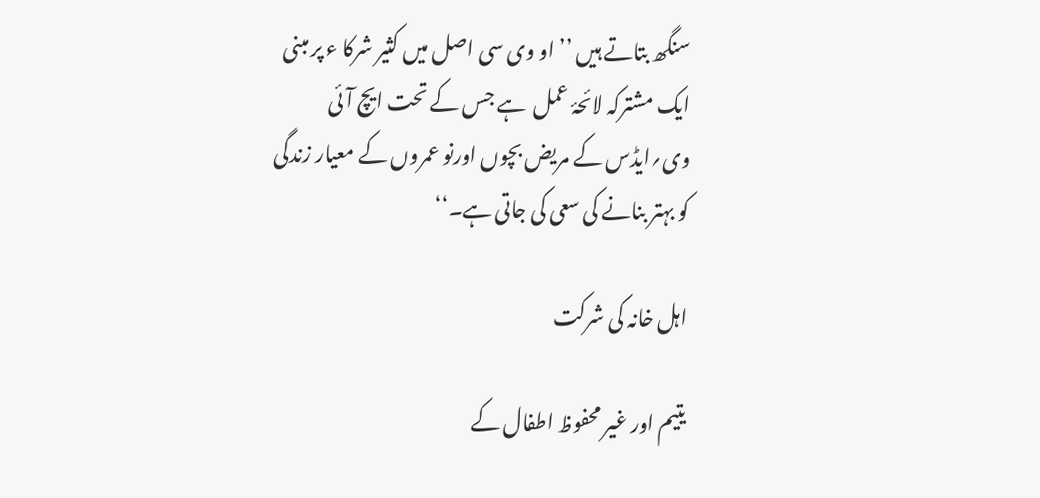سنگھ بتاتے ہیں ’’ او وی سی اصل میں کثیر شرکا ء پر مبنی ایک مشترکہ لائحۂ عمل  ہے جس کے تحت ایچ آئی وی؍ایڈس کے مریض بچوں اورنو عمروں کے معیار زندگی کو بہتر بنانے کی سعی کی جاتی ہے۔‘‘

اہل خانہ کی شرکت

یتیم اور غیر محفوظ اطفال کے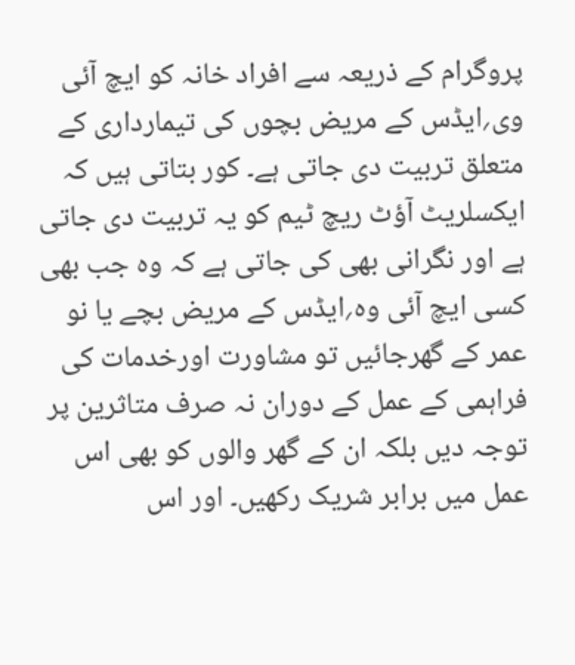پروگرام کے ذریعہ سے افراد خانہ کو ایچ آئی وی؍ایڈس کے مریض بچوں کی تیمارداری کے متعلق تربیت دی جاتی ہے۔ کور بتاتی ہیں کہ ایکسلریٹ آؤٹ ریچ ٹیم کو یہ تربیت دی جاتی ہے اور نگرانی بھی کی جاتی ہے کہ وہ جب بھی کسی ایچ آئی وہ؍ایڈس کے مریض بچے یا نو عمر کے گھرجائیں تو مشاورت اورخدمات کی فراہمی کے عمل کے دوران نہ صرف متاثرین پر توجہ دیں بلکہ ان کے گھر والوں کو بھی اس عمل میں برابر شریک رکھیں۔ اور اس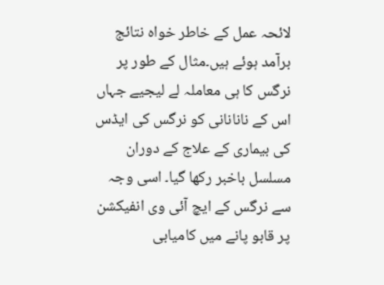لائحہ عمل کے خاطر خواہ نتائج برآمد ہوئے ہیں۔مثال کے طور پر نرگس کا ہی معاملہ لے لیجیے جہاں اس کے نانانانی کو نرگس کی ایڈس کی بیماری کے علاج کے دوران مسلسل باخبر رکھا گیا۔ اسی وجہ سے نرگس کے ایچ آئی وی انفیکشن پر قابو پانے میں کامیابی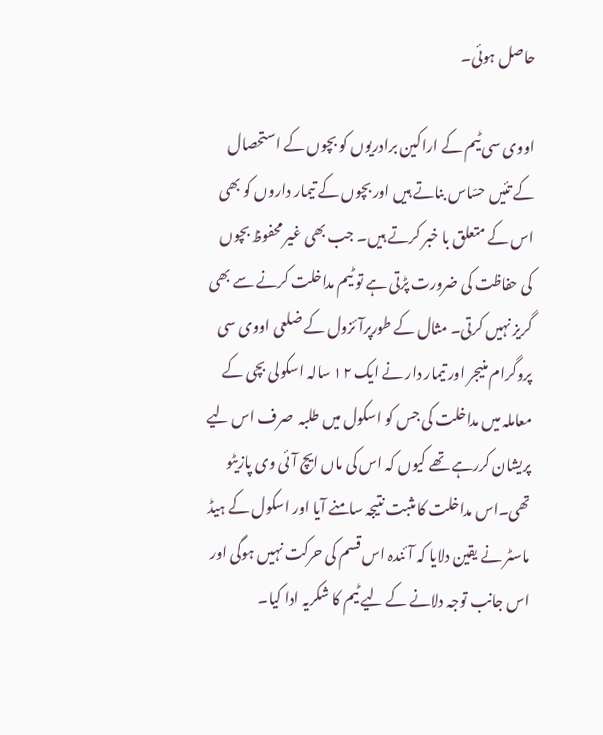حاصل ہوئی۔

اووی سی ٹیم کے اراکین برادریوں کو بچوں کے استحصال کے تئیں حسّاس بناتے ہیں اور بچوں کے تیمار داروں کو بھی اس کے متعلق با خبر کرتے ہیں۔ جب بھی غیر محفوظ بچوں کی حفاظت کی ضرورت پڑتی ہے تو ٹیم مداخلت کرنے سے بھی گریز نہیں کرتی۔ مثال کے طورپرآئزول کے ضلعی اووی سی  پروگرام منیجر اور تیمار دار نے ایک ۱۲ سالہ اسکولی بچی کے معاملہ میں مداخلت کی جس کو اسکول میں طلبہ  صرف اس لیے پریشان کررہے تھے کیوں کہ اس کی ماں ایچ آئی وی پازیٹو تھی۔اس مداخلت کا مثبت نتیجہ سامنے آیا اور اسکول کے ہیڈ ماسٹر نے یقین دلایا کہ آئندہ اس قسم کی حرکت نہیں ہوگی اور اس جانب توجہ دلانے کے لیے ٹیم کا شکریہ ادا کیا۔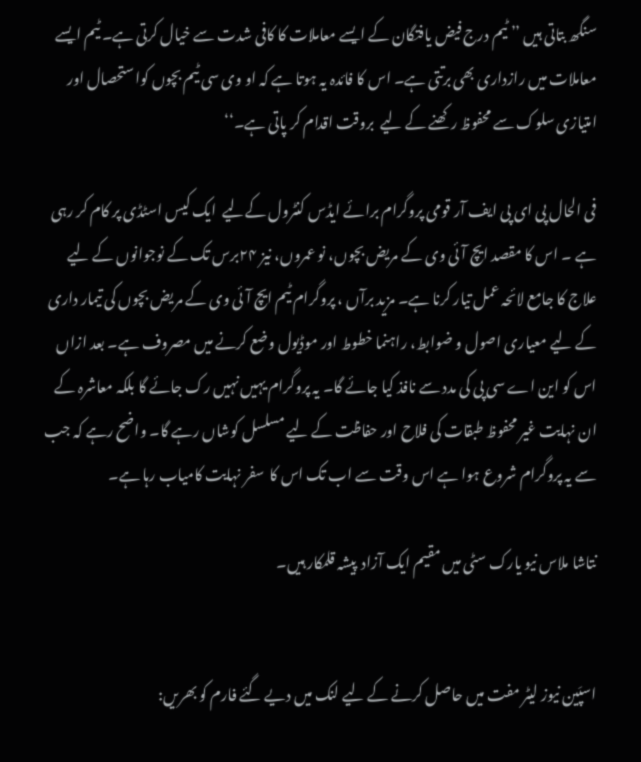سنگھ بتاتی ہیں ’’ ٹیم درج فیض یافتگان کے ایسے معاملات کا کافی شدت سے خیال کرتی ہے۔ ٹیم ایسے معاملات میں رازداری بھی برتتی ہے۔ اس کا فائدہ یہ ہوتا ہے کہ او وی سی ٹیم بچوں کواستحصال اور امتیازی سلوک سے محفوظ رکھنے کے لیے  بروقت اقدام کر پاتی ہے۔‘‘

فی الحال پی ای پی ایف آر قومی پروگرام برائے ایڈس کنٹرول کےلیے  ایک کیس اسٹڈی پر کام کر رہی ہے ۔ اس کا مقصد ایچ آئی وی کے مریض بچوں، نو عمروں، نیز ۲۴برس تک کے نوجوانوں کے لیے  علاج کا جامع لائحہ عمل تیار کرنا ہے۔ مزید برآں ، پروگرام ٹیم ایچ آئی وی کے مریض بچوں کی تیمار داری کے لیے معیاری اصول و ضوابط، راہنما خطوط اور موڈیول وضع کرنے میں مصروف ہے۔ بعد ازاں اس کو این اے سی پی کی مدد سے نافذ کیا جائے گا۔ یہ پروگرام یہیں نہیں رک جائے گا بلکہ معاشرہ کے ان نہایت غیر محفوظ طبقات کی فلاح اور حفاظت کے لیے مسلسل کوشاں رہے گا۔ واضح رہے کہ جب سے یہ پروگرام شروع ہوا ہے اس وقت سے اب تک اس کا  سفر نہایت کامیاب رہا ہے۔

نتاشا ملاس نیو یارک سٹی میں مقیم ایک آزاد  پیشہ قلمکار ہیں۔


اسپَین نیوز لیٹر مفت میں حاصل کرنے کے لیے لنک میں دیے گئے فارم کو بھریں: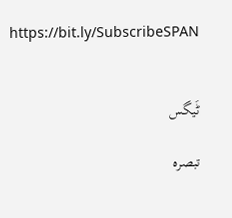https://bit.ly/SubscribeSPAN


ٹَیگس

تبصرہ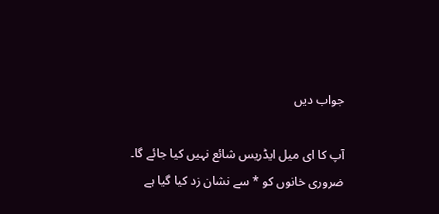جواب دیں

آپ کا ای میل ایڈریس شائع نہیں کیا جائے گا۔ ضروری خانوں کو * سے نشان زد کیا گیا ہے